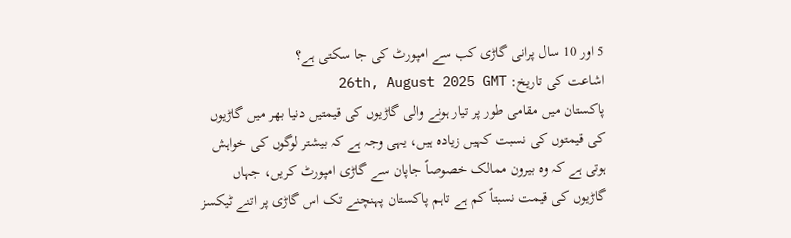5 اور 10 سال پرانی گاڑی کب سے امپورٹ کی جا سکتی ہے؟
اشاعت کی تاریخ: 26th, August 2025 GMT
پاکستان میں مقامی طور پر تیار ہونے والی گاڑیوں کی قیمتیں دنیا بھر میں گاڑیوں کی قیمتوں کی نسبت کہیں زیادہ ہیں، یہی وجہ ہے کہ بیشتر لوگوں کی خواہش ہوتی ہے کہ وہ بیرون ممالک خصوصاً جاپان سے گاڑی امپورٹ کریں، جہاں گاڑیوں کی قیمت نسبتاً کم ہے تاہم پاکستان پہنچنے تک اس گاڑی پر اتنے ٹیکسز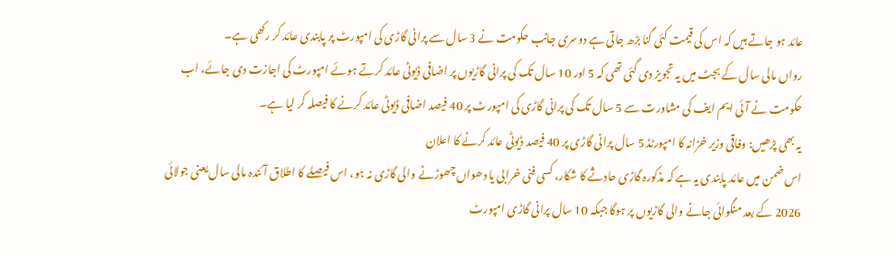عائد ہو جاتے ہیں کہ اس کی قیمت کئی گنا بڑھ جاتی ہے دوسری جانب حکومت نے 3 سال سے پرانی گاڑی کی امپورٹ پر پابندی عائد کر رکھی ہے۔
رواں مالی سال کے بجٹ میں یہ تجویز دی گئی تھی کہ 5 اور 10 سال تک کی پرانی گاڑیوں پر اضافی ڈیوٹی عائد کرتے ہوئے امپورٹ کی اجازت دی جائے، اب حکومت نے آئی ایم ایف کی مشاورت سے 5 سال تک کی پرانی گاڑی کی امپورٹ پر 40 فیصد اضافی ڈیوٹی عائد کرنے کا فیصلہ کر لیا ہے۔
یہ بھی پڑھیں: وفاقی وزیر خزانہ کا امپورٹڈ 5 سال پرانی گاڑی پر 40 فیصد ڈیوٹی عائد کرنے کا اعلان
اس ضمن میں عائد پابندی یہ ہے کہ مذکورہ گاڑی حادثے کا شکار، کسی فنی خرابی یا دھواں چھوڑنے والی گاڑی نہ ہو، اس فیصلے کا اطلاق آئندہ مالی سال یعنی جولائی 2026 کے بعد منگوائی جانے والی گاڑیوں پر ہوگا جبکہ 10 سال پرانی گاڑی امپورٹ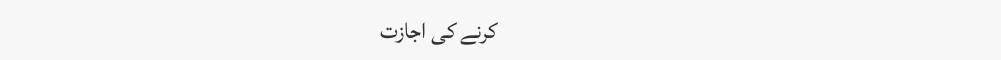کرنے کی اجازت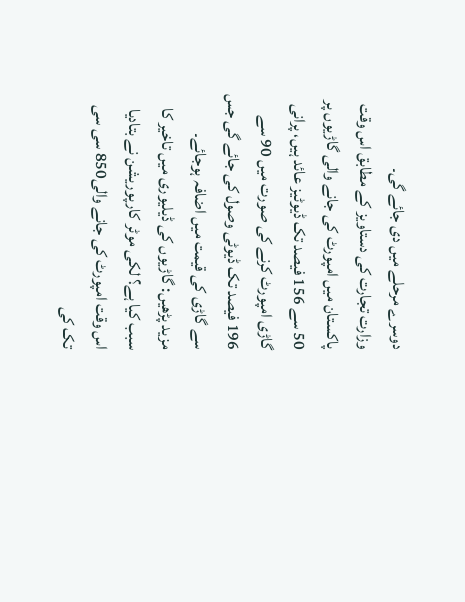دوسرے مرحلے میں دی جائے گی۔
وزارت تجارت کی دستاویز کے مطابق اس وقت پاکستان میں امپورٹ کی جانے والی گاڑیوں پر 50 سے 156 فیصد تک ڈیوٹیز عائد ہیں، پرانی گاڑی امپورٹ کرنے کی صورت میں 90 سے 196 فیصد تک ڈیوٹی وصول کی جائے گی جس سے گاڑی کی قیمت میں اضافہ ہوجائے۔
مزید پڑھیں: گاڑیوں کی ڈیلیوری میں تاخیر کا سبب کیا ہے؟ لکی موٹر کارپوریشن نے بتادیا
اس وقت امپورٹ کی جانے والی850 سی سی تک کی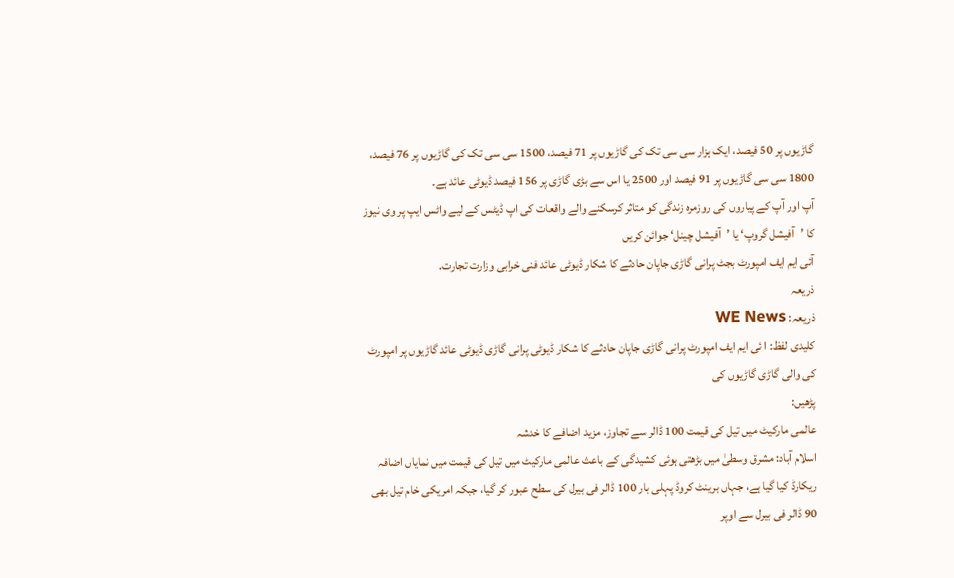گاڑیوں پر 50 فیصد، ایک ہزار سی سی تک کی گاڑیوں پر 71 فیصد، 1500 سی سی تک کی گاڑیوں پر 76 فیصد، 1800 سی سی گاڑیوں پر 91 فیصد اور 2500 یا اس سے بڑی گاڑی پر 156 فیصد ڈیوٹی عائد ہے۔
آپ اور آپ کے پیاروں کی روزمرہ زندگی کو متاثر کرسکنے والے واقعات کی اپ ڈیٹس کے لیے واٹس ایپ پر وی نیوز کا ’آفیشل گروپ‘ یا ’آفیشل چینل‘ جوائن کریں
آئی ایم ایف امپورٹ بجٹ پرانی گاڑی جاپان حادثے کا شکار ڈیوٹی عائد فنی خرابی وزارت تجارت.
ذریعہ
ذریعہ: WE News
کلیدی لفظ: ا ئی ایم ایف امپورٹ پرانی گاڑی جاپان حادثے کا شکار ڈیوٹی پرانی گاڑی ڈیوٹی عائد گاڑیوں پر امپورٹ کی والی گاڑی گاڑیوں کی
پڑھیں:
عالمی مارکیٹ میں تیل کی قیمت 100 ڈالر سے تجاوز، مزید اضافے کا خدشہ
اسلام آباد: مشرق وسطیٰ میں بڑھتی ہوئی کشیدگی کے باعث عالمی مارکیٹ میں تیل کی قیمت میں نمایاں اضافہ ریکارڈ کیا گیا ہے، جہاں برینٹ کروڈ پہلی بار 100 ڈالر فی بیرل کی سطح عبور کر گیا، جبکہ امریکی خام تیل بھی 90 ڈالر فی بیرل سے اوپر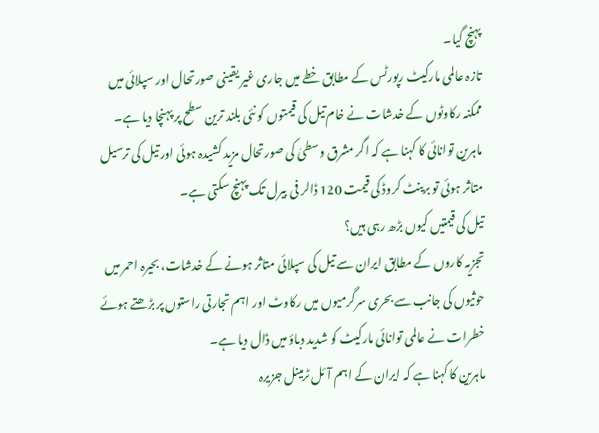پہنچ گیا۔
تازہ عالمی مارکیٹ رپورٹس کے مطابق خطے میں جاری غیر یقینی صورتحال اور سپلائی میں ممکنہ رکاوٹوں کے خدشات نے خام تیل کی قیمتوں کو نئی بلند ترین سطح پر پہنچا دیا ہے۔
ماہرین توانائی کا کہنا ہے کہ اگر مشرق وسطیٰ کی صورتحال مزید کشیدہ ہوئی اور تیل کی ترسیل متاثر ہوئی تو برینٹ کروڈ کی قیمت 120 ڈالر فی بیرل تک پہنچ سکتی ہے۔
تیل کی قیمتیں کیوں بڑھ رہی ہیں؟
تجزیہ کاروں کے مطابق ایران سے تیل کی سپلائی متاثر ہونے کے خدشات، بحیرہ احمر میں حوثیوں کی جانب سے بحری سرگرمیوں میں رکاوٹ اور اہم تجارتی راستوں پر بڑھتے ہوئے خطرات نے عالمی توانائی مارکیٹ کو شدید دباؤ میں ڈال دیا ہے۔
ماہرین کا کہنا ہے کہ ایران کے اہم آئل ٹرمینل جزیرہ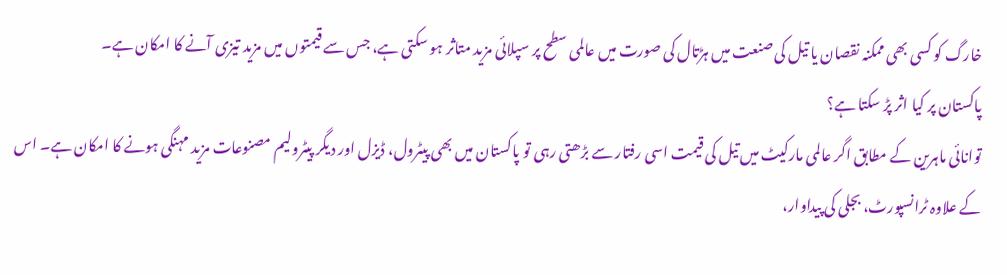خارگ کو کسی بھی ممکنہ نقصان یا تیل کی صنعت میں ہڑتال کی صورت میں عالمی سطح پر سپلائی مزید متاثر ہو سکتی ہے، جس سے قیمتوں میں مزید تیزی آنے کا امکان ہے۔
پاکستان پر کیا اثر پڑ سکتا ہے؟
توانائی ماہرین کے مطابق اگر عالمی مارکیٹ میں تیل کی قیمت اسی رفتار سے بڑھتی رہی تو پاکستان میں بھی پیٹرول، ڈیزل اور دیگر پیٹرولیم مصنوعات مزید مہنگی ہونے کا امکان ہے۔ اس کے علاوہ ٹرانسپورٹ، بجلی کی پیداوار،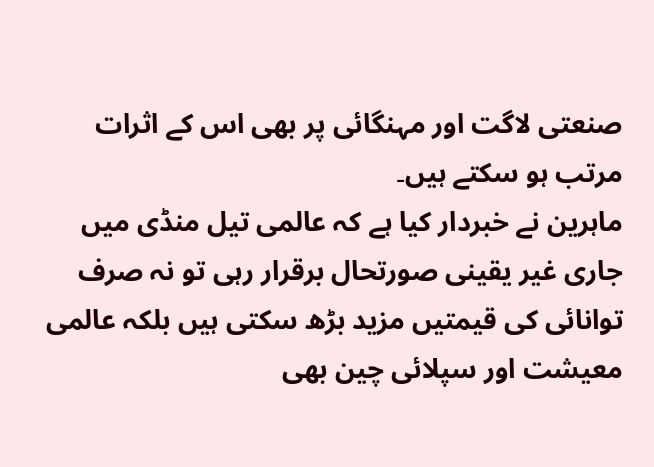صنعتی لاگت اور مہنگائی پر بھی اس کے اثرات مرتب ہو سکتے ہیں۔
ماہرین نے خبردار کیا ہے کہ عالمی تیل منڈی میں جاری غیر یقینی صورتحال برقرار رہی تو نہ صرف توانائی کی قیمتیں مزید بڑھ سکتی ہیں بلکہ عالمی معیشت اور سپلائی چین بھی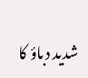شدید دباؤ کا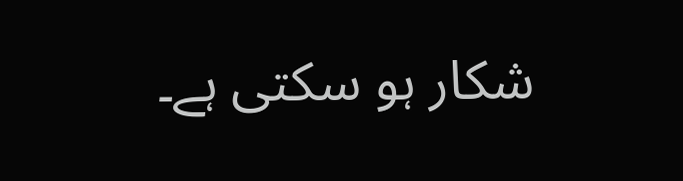شکار ہو سکتی ہے۔